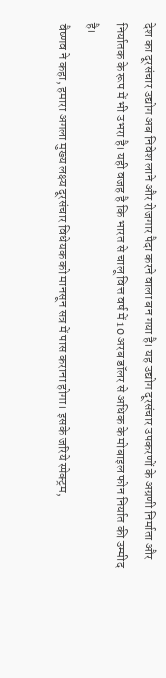देश का दूरसंचार उद्योग अब निवेश लाने और रोजगार पैदा करने वाला बन गया है। यह उद्योग दूरसंचार उपकरणों के अग्रणी निर्माता और निर्यातक के रूप में भी उभरा है। यही वजह है कि भारत से चालू वित्त वर्ष में 10 अरब डॉलर से अधिक के मोबाइल फोन निर्यात की उम्मीद है।
वैष्णव ने कहा, हमारा अगला मुख्य लक्ष्य दूरसंचार विधेयक को मानसून सत्र में पास कराना होगा। इसके जरिये स्पेक्ट्रम,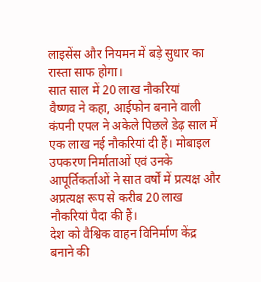लाइसेंस और नियमन में बड़े सुधार का रास्ता साफ होगा।
सात साल में 20 लाख नौकरियां
वैष्णव ने कहा, आईफोन बनाने वाली कंपनी एपल ने अकेले पिछले डेढ़ साल में एक लाख नई नौकरियां दी हैं। मोबाइल उपकरण निर्माताओं एवं उनके आपूर्तिकर्ताओं ने सात वर्षों में प्रत्यक्ष और अप्रत्यक्ष रूप से करीब 20 लाख नौकरियां पैदा की हैं।
देश को वैश्विक वाहन विनिर्माण केंद्र बनाने की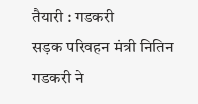तैयारी : गडकरी
सड़क परिवहन मंत्री नितिन गडकरी ने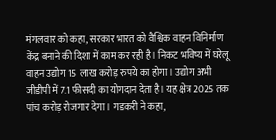मंगलवार को कहा, सरकार भारत को वैश्विक वाहन विनिर्माण केंद्र बनाने की दिशा में काम कर रही है। निकट भविष्य में घरेलू वाहन उद्योग 15 लाख करोड़ रुपये का होगा। उद्योग अभी जीडीपी में 7.1 फीसदी का योगदान देता है। यह क्षेत्र 2025 तक पांच करोड़ रोजगार देगा। गडकरी ने कहा,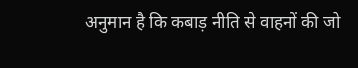अनुमान है कि कबाड़ नीति से वाहनों की जो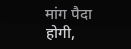मांग पैदा होगी,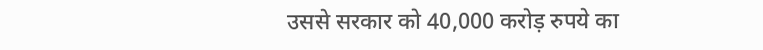उससे सरकार को 40,000 करोड़ रुपये का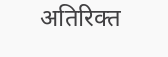अतिरिक्त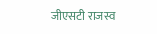जीएसटी राजस्व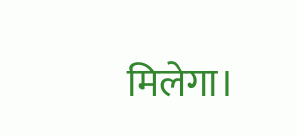मिलेगा।